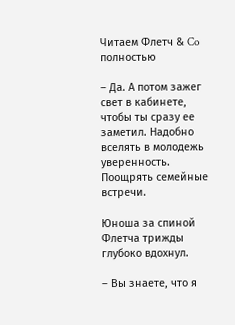Читаем Флетч & Co полностью

– Да. А потом зажег свет в кабинете, чтобы ты сразу ее заметил. Надобно вселять в молодежь уверенность. Поощрять семейные встречи.

Юноша за спиной Флетча трижды глубоко вдохнул.

– Вы знаете, что я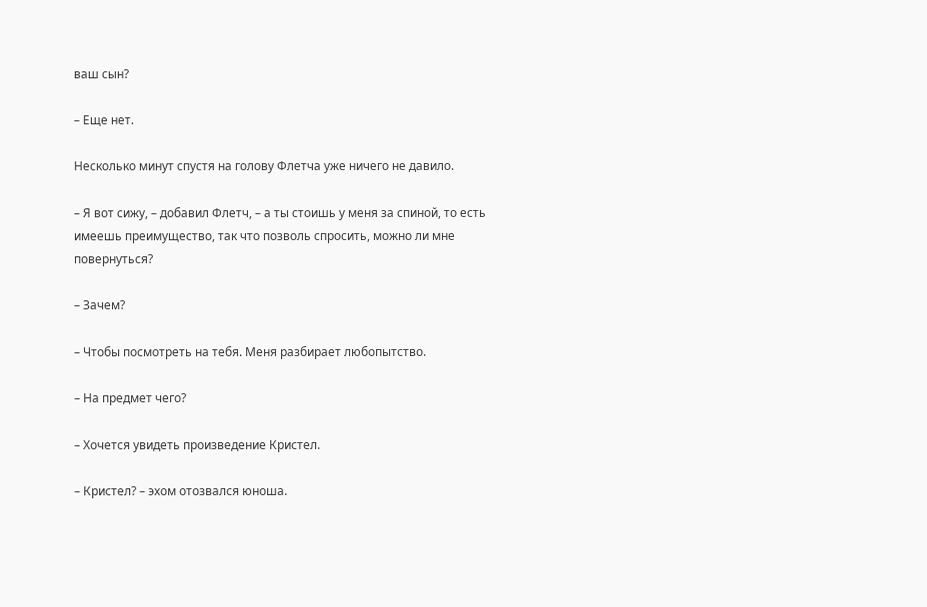ваш сын?

– Еще нет.

Несколько минут спустя на голову Флетча уже ничего не давило.

– Я вот сижу, – добавил Флетч, – а ты стоишь у меня за спиной, то есть имеешь преимущество, так что позволь спросить, можно ли мне повернуться?

– Зачем?

– Чтобы посмотреть на тебя. Меня разбирает любопытство.

– На предмет чего?

– Хочется увидеть произведение Кристел.

– Кристел? – эхом отозвался юноша.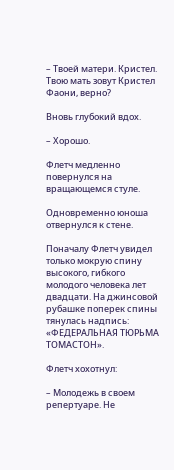– Твоей матери. Кристел. Твою мать зовут Кристел Фаони, верно?

Вновь глубокий вдох.

– Хорошо.

Флетч медленно повернулся на вращающемся стуле.

Одновременно юноша отвернулся к стене.

Поначалу Флетч увидел только мокрую спину высокого, гибкого молодого человека лет двадцати. На джинсовой рубашке поперек спины тянулась надпись: «ФЕДЕРАЛЬНАЯ ТЮРЬМА ТОМАСТОН».

Флетч хохотнул:

– Молодежь в своем репертуаре. Не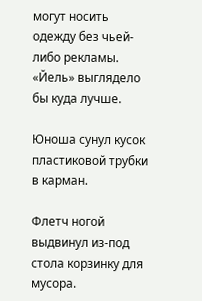могут носить одежду без чьей-либо рекламы. «Йель» выглядело бы куда лучше.

Юноша сунул кусок пластиковой трубки в карман.

Флетч ногой выдвинул из-под стола корзинку для мусора.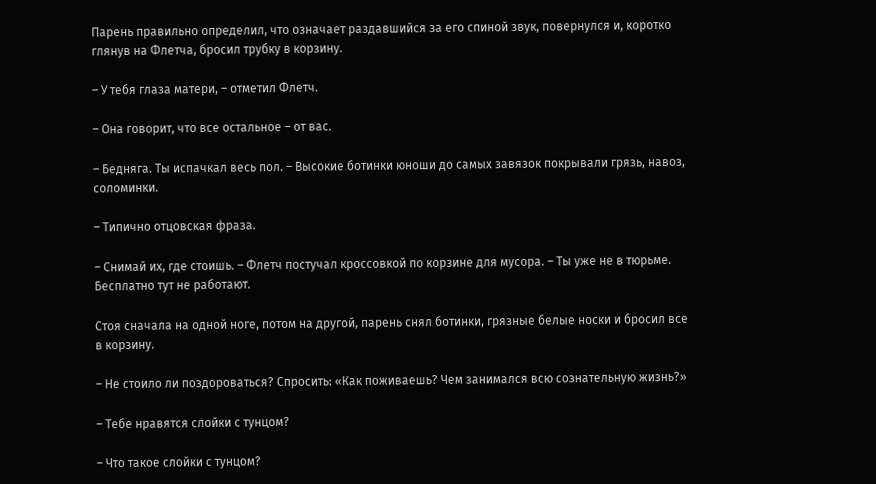Парень правильно определил, что означает раздавшийся за его спиной звук, повернулся и, коротко глянув на Флетча, бросил трубку в корзину.

– У тебя глаза матери, – отметил Флетч.

– Она говорит, что все остальное – от вас.

– Бедняга. Ты испачкал весь пол. – Высокие ботинки юноши до самых завязок покрывали грязь, навоз, соломинки.

– Типично отцовская фраза.

– Снимай их, где стоишь. – Флетч постучал кроссовкой по корзине для мусора. – Ты уже не в тюрьме. Бесплатно тут не работают.

Стоя сначала на одной ноге, потом на другой, парень снял ботинки, грязные белые носки и бросил все в корзину.

– Не стоило ли поздороваться? Спросить: «Как поживаешь? Чем занимался всю сознательную жизнь?»

– Тебе нравятся слойки с тунцом?

– Что такое слойки с тунцом?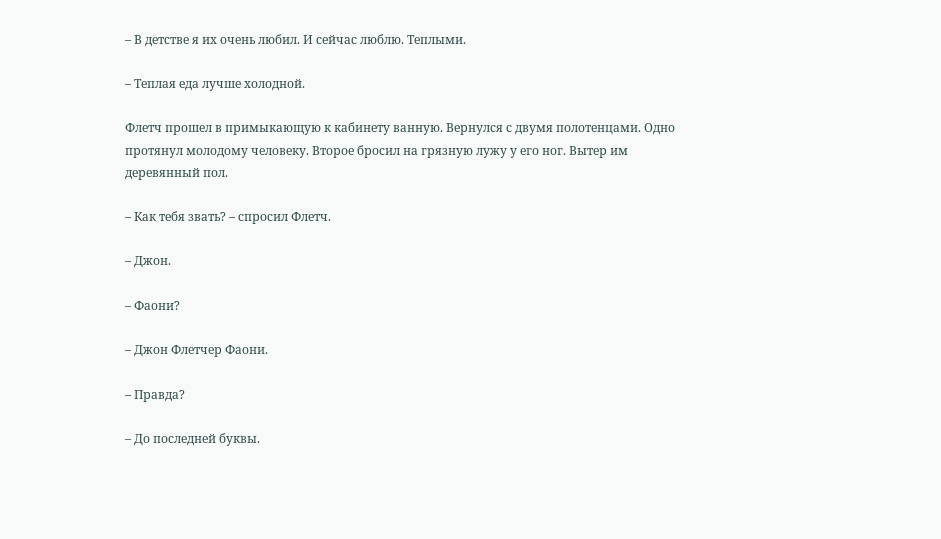– В детстве я их очень любил. И сейчас люблю. Теплыми.

– Теплая еда лучше холодной.

Флетч прошел в примыкающую к кабинету ванную. Вернулся с двумя полотенцами. Одно протянул молодому человеку. Второе бросил на грязную лужу у его ног. Вытер им деревянный пол.

– Как тебя звать? – спросил Флетч.

– Джон.

– Фаони?

– Джон Флетчер Фаони.

– Правда?

– До последней буквы.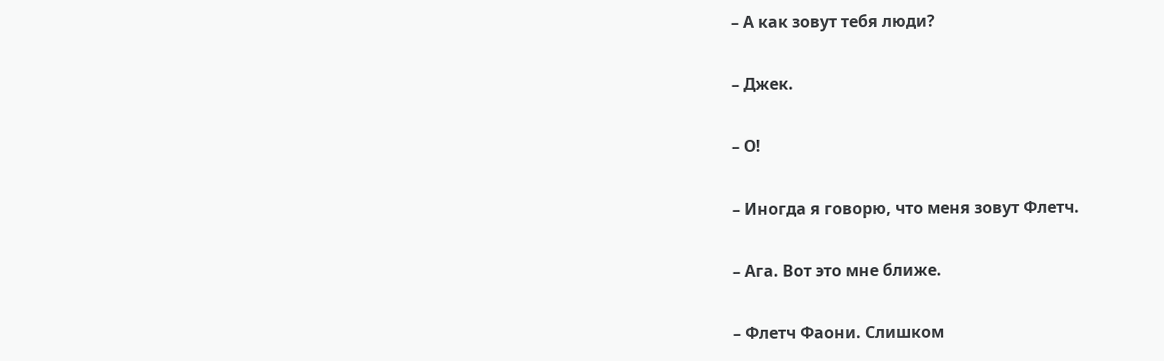– А как зовут тебя люди?

– Джек.

– О!

– Иногда я говорю, что меня зовут Флетч.

– Ага. Вот это мне ближе.

– Флетч Фаони. Слишком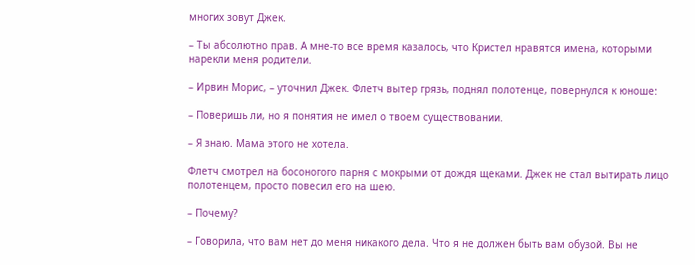многих зовут Джек.

– Ты абсолютно прав. А мне-то все время казалось, что Кристел нравятся имена, которыми нарекли меня родители.

– Ирвин Морис, – уточнил Джек. Флетч вытер грязь, поднял полотенце, повернулся к юноше:

– Поверишь ли, но я понятия не имел о твоем существовании.

– Я знаю. Мама этого не хотела.

Флетч смотрел на босоногого парня с мокрыми от дождя щеками. Джек не стал вытирать лицо полотенцем, просто повесил его на шею.

– Почему?

– Говорила, что вам нет до меня никакого дела. Что я не должен быть вам обузой. Вы не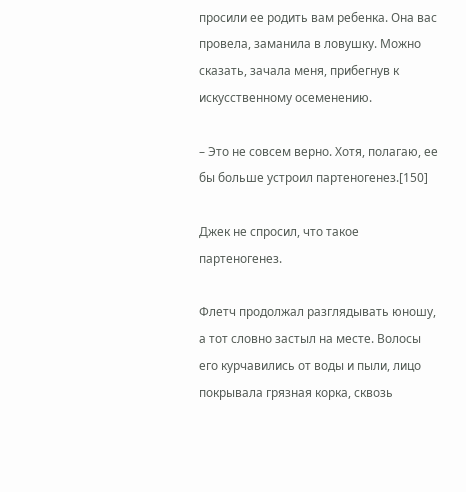просили ее родить вам ребенка. Она вас провела, заманила в ловушку. Можно сказать, зачала меня, прибегнув к искусственному осеменению.

– Это не совсем верно. Хотя, полагаю, ее бы больше устроил партеногенез.[150]

Джек не спросил, что такое партеногенез.

Флетч продолжал разглядывать юношу, а тот словно застыл на месте. Волосы его курчавились от воды и пыли, лицо покрывала грязная корка, сквозь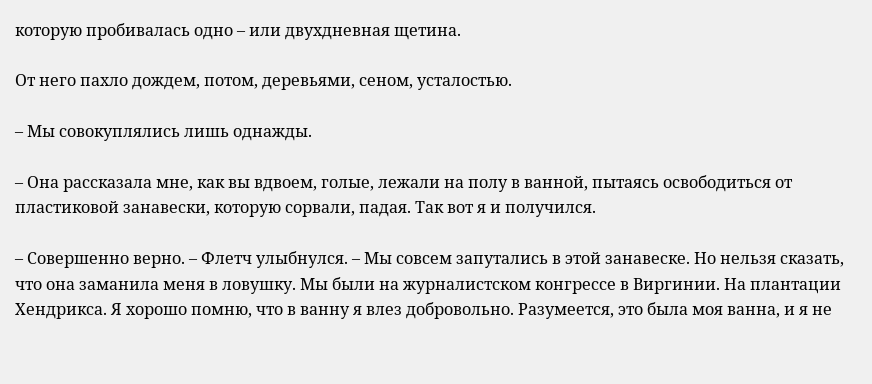которую пробивалась одно – или двухдневная щетина.

От него пахло дождем, потом, деревьями, сеном, усталостью.

– Мы совокуплялись лишь однажды.

– Она рассказала мне, как вы вдвоем, голые, лежали на полу в ванной, пытаясь освободиться от пластиковой занавески, которую сорвали, падая. Так вот я и получился.

– Совершенно верно. – Флетч улыбнулся. – Мы совсем запутались в этой занавеске. Но нельзя сказать, что она заманила меня в ловушку. Мы были на журналистском конгрессе в Виргинии. На плантации Хендрикса. Я хорошо помню, что в ванну я влез добровольно. Разумеется, это была моя ванна, и я не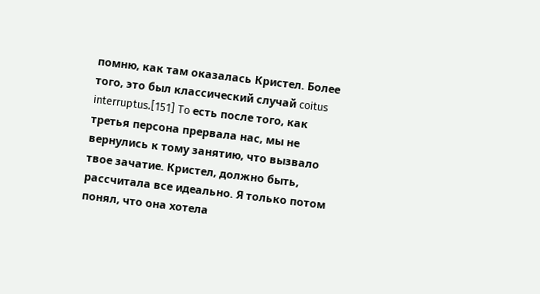помню, как там оказалась Кристел. Более того, это был классический случай coitus interruptus.[151] To есть после того, как третья персона прервала нас, мы не вернулись к тому занятию, что вызвало твое зачатие. Кристел, должно быть, рассчитала все идеально. Я только потом понял, что она хотела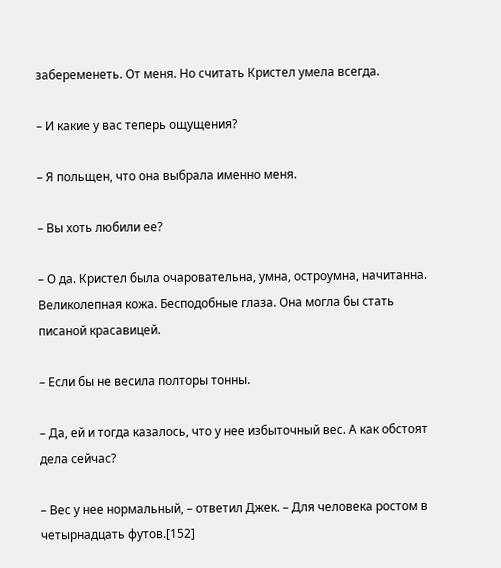забеременеть. От меня. Но считать Кристел умела всегда.

– И какие у вас теперь ощущения?

– Я польщен, что она выбрала именно меня.

– Вы хоть любили ее?

– О да. Кристел была очаровательна, умна, остроумна, начитанна. Великолепная кожа. Бесподобные глаза. Она могла бы стать писаной красавицей.

– Если бы не весила полторы тонны.

– Да, ей и тогда казалось, что у нее избыточный вес. А как обстоят дела сейчас?

– Вес у нее нормальный, – ответил Джек. – Для человека ростом в четырнадцать футов.[152]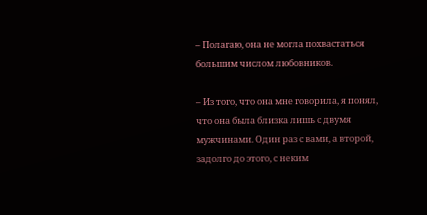– Полагаю, она не могла похвастаться большим числом любовников.

– Из того, что она мне говорила, я понял, что она была близка лишь с двумя мужчинами. Один раз с вами, а второй, задолго до этого, с неким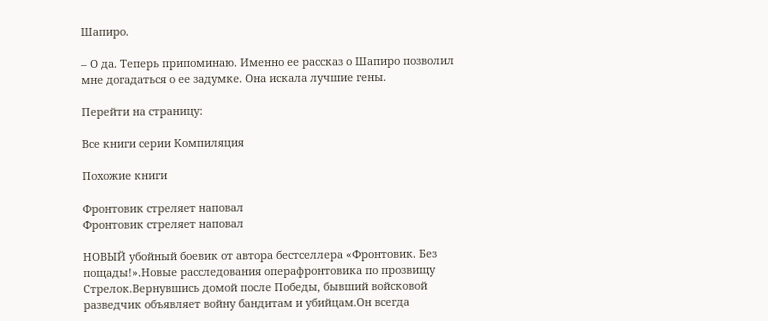Шапиро.

– О да. Теперь припоминаю. Именно ее рассказ о Шапиро позволил мне догадаться о ее задумке. Она искала лучшие гены.

Перейти на страницу:

Все книги серии Компиляция

Похожие книги

Фронтовик стреляет наповал
Фронтовик стреляет наповал

НОВЫЙ убойный боевик от автора бестселлера «Фронтовик. Без пощады!».Новые расследования операфронтовика по прозвищу Стрелок.Вернувшись домой после Победы, бывший войсковой разведчик объявляет войну бандитам и убийцам.Он всегда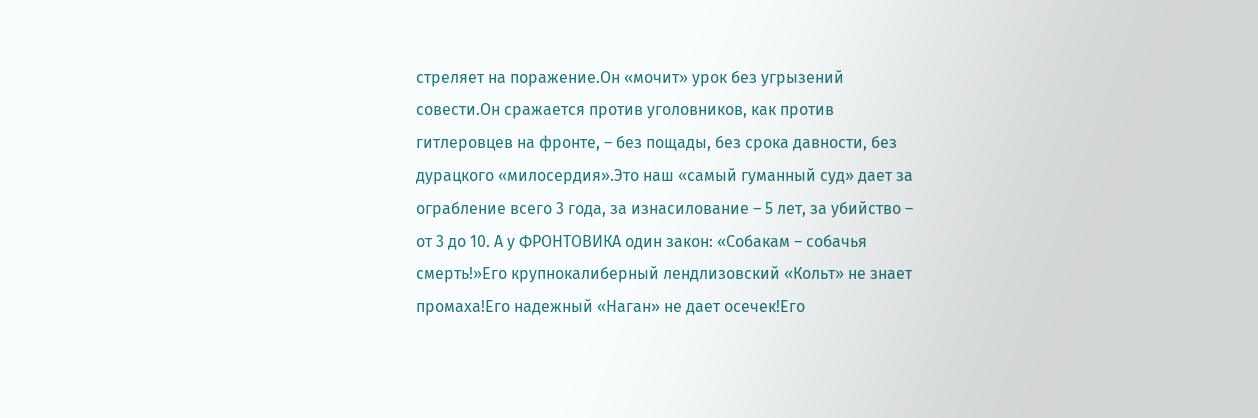стреляет на поражение.Он «мочит» урок без угрызений совести.Он сражается против уголовников, как против гитлеровцев на фронте, – без пощады, без срока давности, без дурацкого «милосердия».Это наш «самый гуманный суд» дает за ограбление всего 3 года, за изнасилование – 5 лет, за убийство – от 3 до 10. А у ФРОНТОВИКА один закон: «Собакам – собачья смерть!»Его крупнокалиберный лендлизовский «Кольт» не знает промаха!Его надежный «Наган» не дает осечек!Его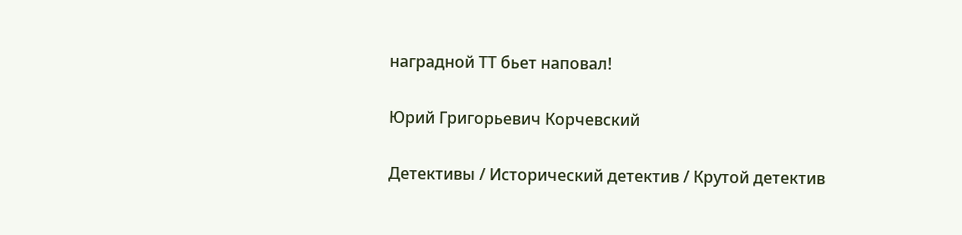наградной ТТ бьет наповал!

Юрий Григорьевич Корчевский

Детективы / Исторический детектив / Крутой детектив